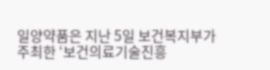일양약품은 지난 5일 보건복지부가 주최한 ‘보건의료기술진흥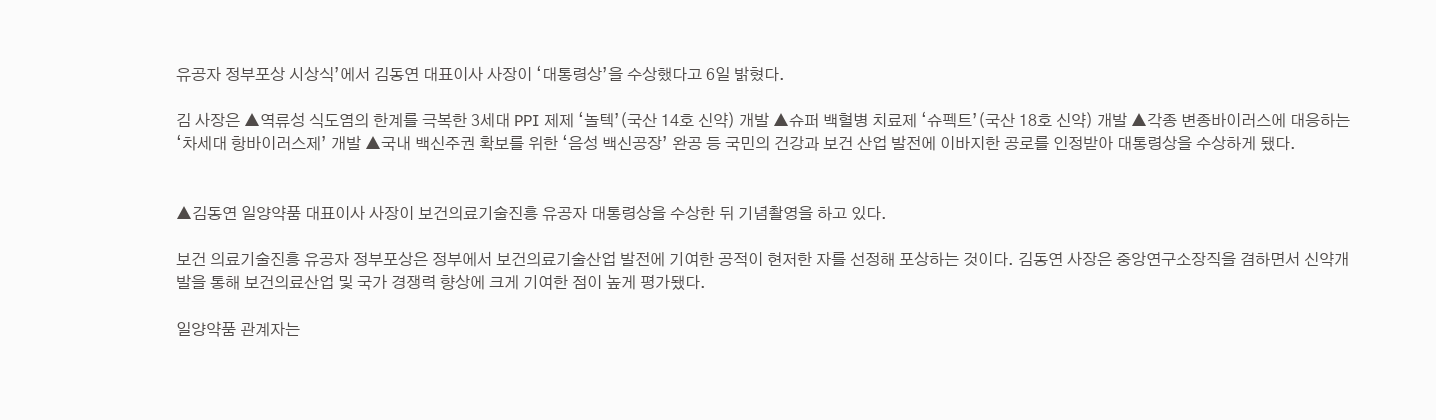유공자 정부포상 시상식’에서 김동연 대표이사 사장이 ‘대통령상’을 수상했다고 6일 밝혔다.

김 사장은 ▲역류성 식도염의 한계를 극복한 3세대 PPI 제제 ‘놀텍’(국산 14호 신약) 개발 ▲슈퍼 백혈병 치료제 ‘슈펙트’(국산 18호 신약) 개발 ▲각종 변종바이러스에 대응하는 ‘차세대 항바이러스제’ 개발 ▲국내 백신주권 확보를 위한 ‘음성 백신공장’ 완공 등 국민의 건강과 보건 산업 발전에 이바지한 공로를 인정받아 대통령상을 수상하게 됐다.


▲김동연 일양약품 대표이사 사장이 보건의료기술진흥 유공자 대통령상을 수상한 뒤 기념촬영을 하고 있다.

보건 의료기술진흥 유공자 정부포상은 정부에서 보건의료기술산업 발전에 기여한 공적이 현저한 자를 선정해 포상하는 것이다. 김동연 사장은 중앙연구소장직을 겸하면서 신약개발을 통해 보건의료산업 및 국가 경쟁력 향상에 크게 기여한 점이 높게 평가됐다.

일양약품 관계자는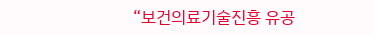“보건의료기술진흥 유공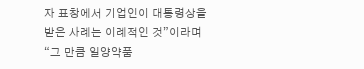자 표창에서 기업인이 대통령상을 받은 사례는 이례적인 것”이라며 “그 만큼 일양약품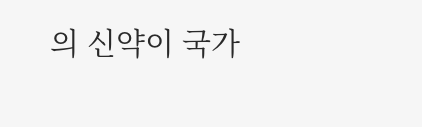의 신약이 국가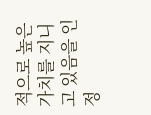적으로 높은 가치를 지니고 있음을 인정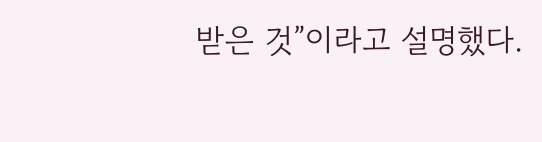받은 것”이라고 설명했다.